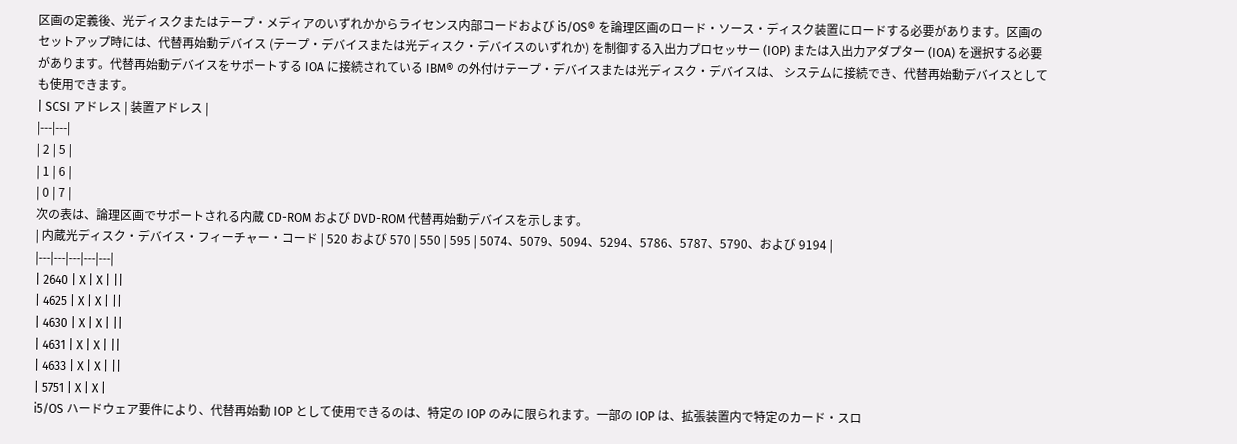区画の定義後、光ディスクまたはテープ・メディアのいずれかからライセンス内部コードおよび i5/OS® を論理区画のロード・ソース・ディスク装置にロードする必要があります。区画のセットアップ時には、代替再始動デバイス (テープ・デバイスまたは光ディスク・デバイスのいずれか) を制御する入出力プロセッサー (IOP) または入出力アダプター (IOA) を選択する必要があります。代替再始動デバイスをサポートする IOA に接続されている IBM® の外付けテープ・デバイスまたは光ディスク・デバイスは、 システムに接続でき、代替再始動デバイスとしても使用できます。
| SCSI アドレス | 装置アドレス |
|---|---|
| 2 | 5 |
| 1 | 6 |
| 0 | 7 |
次の表は、論理区画でサポートされる内蔵 CD-ROM および DVD-ROM 代替再始動デバイスを示します。
| 内蔵光ディスク・デバイス・フィーチャー・コード | 520 および 570 | 550 | 595 | 5074、5079、5094、5294、5786、5787、5790、および 9194 |
|---|---|---|---|---|
| 2640 | X | X | ||
| 4625 | X | X | ||
| 4630 | X | X | ||
| 4631 | X | X | ||
| 4633 | X | X | ||
| 5751 | X | X |
i5/OS ハードウェア要件により、代替再始動 IOP として使用できるのは、特定の IOP のみに限られます。一部の IOP は、拡張装置内で特定のカード・スロ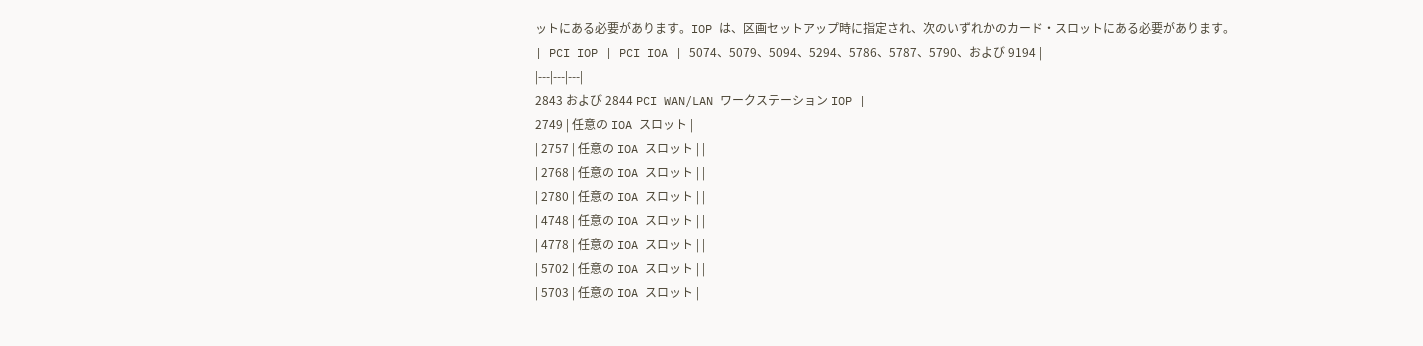ットにある必要があります。IOP は、区画セットアップ時に指定され、次のいずれかのカード・スロットにある必要があります。
| PCI IOP | PCI IOA | 5074、5079、5094、5294、5786、5787、5790、および 9194 |
|---|---|---|
2843 および 2844 PCI WAN/LAN ワークステーション IOP |
2749 | 任意の IOA スロット |
| 2757 | 任意の IOA スロット | |
| 2768 | 任意の IOA スロット | |
| 2780 | 任意の IOA スロット | |
| 4748 | 任意の IOA スロット | |
| 4778 | 任意の IOA スロット | |
| 5702 | 任意の IOA スロット | |
| 5703 | 任意の IOA スロット |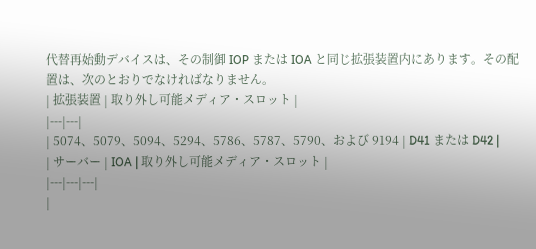代替再始動デバイスは、その制御 IOP または IOA と同じ拡張装置内にあります。その配置は、次のとおりでなければなりません。
| 拡張装置 | 取り外し可能メディア・スロット |
|---|---|
| 5074、5079、5094、5294、5786、5787、5790、および 9194 | D41 または D42 |
| サーバー | IOA | 取り外し可能メディア・スロット |
|---|---|---|
|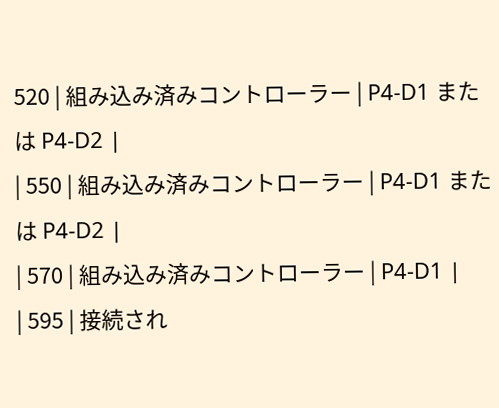520 | 組み込み済みコントローラー | P4-D1 または P4-D2 |
| 550 | 組み込み済みコントローラー | P4-D1 または P4-D2 |
| 570 | 組み込み済みコントローラー | P4-D1 |
| 595 | 接続され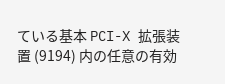ている基本 PCI-X 拡張装置 (9194) 内の任意の有効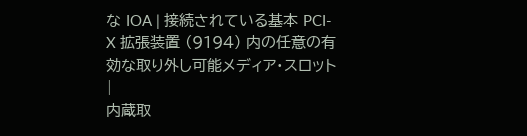な IOA | 接続されている基本 PCI-X 拡張装置 (9194) 内の任意の有効な取り外し可能メディア・スロット |
内蔵取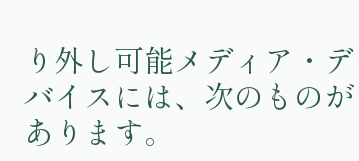り外し可能メディア・デバイスには、次のものがあります。